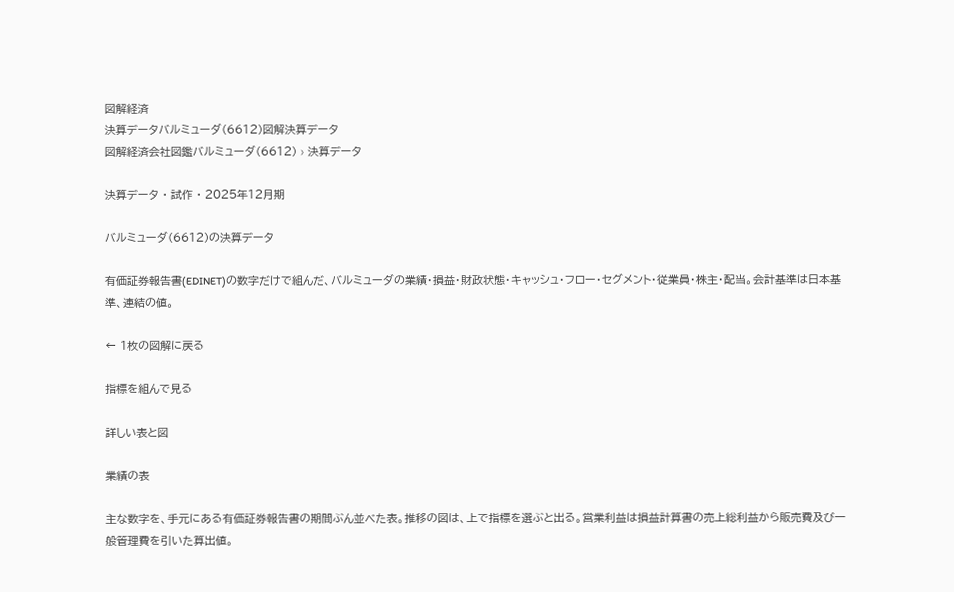図解経済
決算データバルミューダ(6612)図解決算データ
図解経済会社図鑑バルミューダ(6612) › 決算データ

決算データ · 試作 · 2025年12月期

バルミューダ(6612)の決算データ

有価証券報告書(EDINET)の数字だけで組んだ、バルミューダの業績・損益・財政状態・キャッシュ・フロー・セグメント・従業員・株主・配当。会計基準は日本基準、連結の値。

← 1枚の図解に戻る

指標を組んで見る

詳しい表と図

業績の表

主な数字を、手元にある有価証券報告書の期間ぶん並べた表。推移の図は、上で指標を選ぶと出る。営業利益は損益計算書の売上総利益から販売費及び一般管理費を引いた算出値。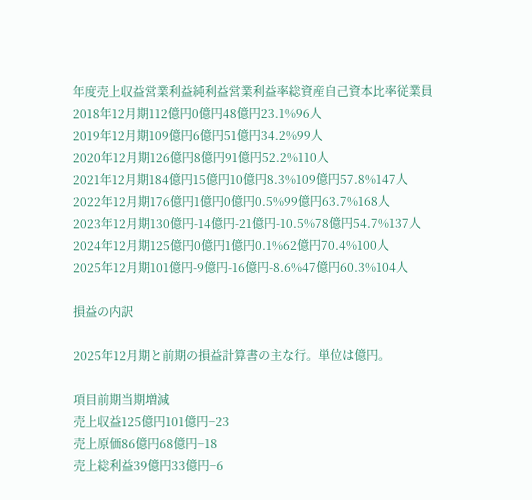年度売上収益営業利益純利益営業利益率総資産自己資本比率従業員
2018年12月期112億円0億円48億円23.1%96人
2019年12月期109億円6億円51億円34.2%99人
2020年12月期126億円8億円91億円52.2%110人
2021年12月期184億円15億円10億円8.3%109億円57.8%147人
2022年12月期176億円1億円0億円0.5%99億円63.7%168人
2023年12月期130億円-14億円-21億円-10.5%78億円54.7%137人
2024年12月期125億円0億円1億円0.1%62億円70.4%100人
2025年12月期101億円-9億円-16億円-8.6%47億円60.3%104人

損益の内訳

2025年12月期と前期の損益計算書の主な行。単位は億円。

項目前期当期増減
売上収益125億円101億円−23
売上原価86億円68億円−18
売上総利益39億円33億円−6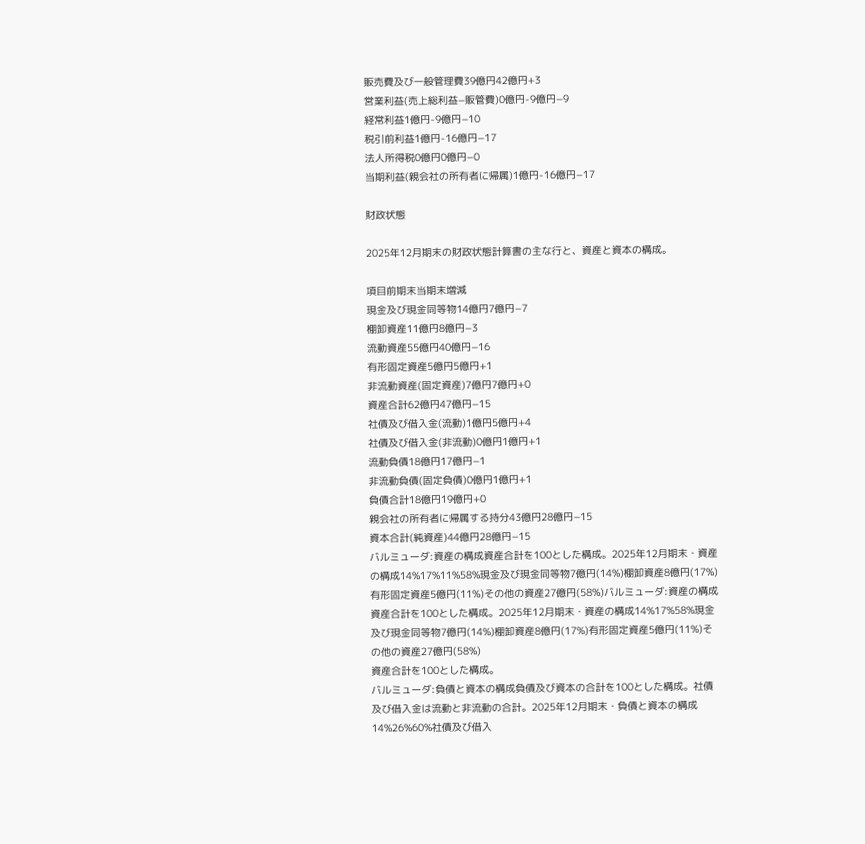販売費及び一般管理費39億円42億円+3
営業利益(売上総利益−販管費)0億円-9億円−9
経常利益1億円-9億円−10
税引前利益1億円-16億円−17
法人所得税0億円0億円−0
当期利益(親会社の所有者に帰属)1億円-16億円−17

財政状態

2025年12月期末の財政状態計算書の主な行と、資産と資本の構成。

項目前期末当期末増減
現金及び現金同等物14億円7億円−7
棚卸資産11億円8億円−3
流動資産55億円40億円−16
有形固定資産5億円5億円+1
非流動資産(固定資産)7億円7億円+0
資産合計62億円47億円−15
社債及び借入金(流動)1億円5億円+4
社債及び借入金(非流動)0億円1億円+1
流動負債18億円17億円−1
非流動負債(固定負債)0億円1億円+1
負債合計18億円19億円+0
親会社の所有者に帰属する持分43億円28億円−15
資本合計(純資産)44億円28億円−15
バルミューダ:資産の構成資産合計を100とした構成。2025年12月期末・資産の構成14%17%11%58%現金及び現金同等物7億円(14%)棚卸資産8億円(17%)有形固定資産5億円(11%)その他の資産27億円(58%)バルミューダ:資産の構成資産合計を100とした構成。2025年12月期末・資産の構成14%17%58%現金及び現金同等物7億円(14%)棚卸資産8億円(17%)有形固定資産5億円(11%)その他の資産27億円(58%)
資産合計を100とした構成。
バルミューダ:負債と資本の構成負債及び資本の合計を100とした構成。社債及び借入金は流動と非流動の合計。2025年12月期末・負債と資本の構成14%26%60%社債及び借入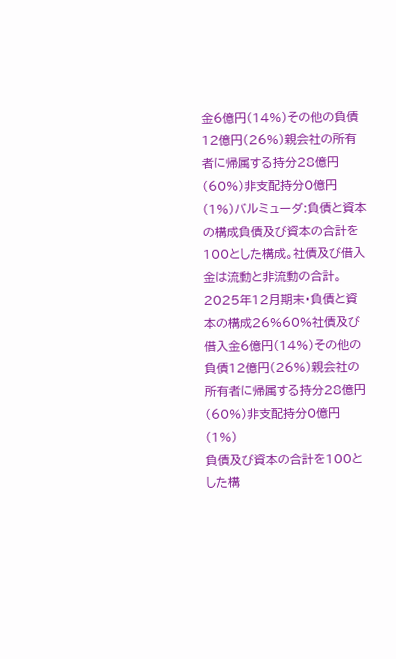金6億円(14%)その他の負債12億円(26%)親会社の所有者に帰属する持分28億円(60%)非支配持分0億円(1%)バルミューダ:負債と資本の構成負債及び資本の合計を100とした構成。社債及び借入金は流動と非流動の合計。2025年12月期末・負債と資本の構成26%60%社債及び借入金6億円(14%)その他の負債12億円(26%)親会社の所有者に帰属する持分28億円(60%)非支配持分0億円(1%)
負債及び資本の合計を100とした構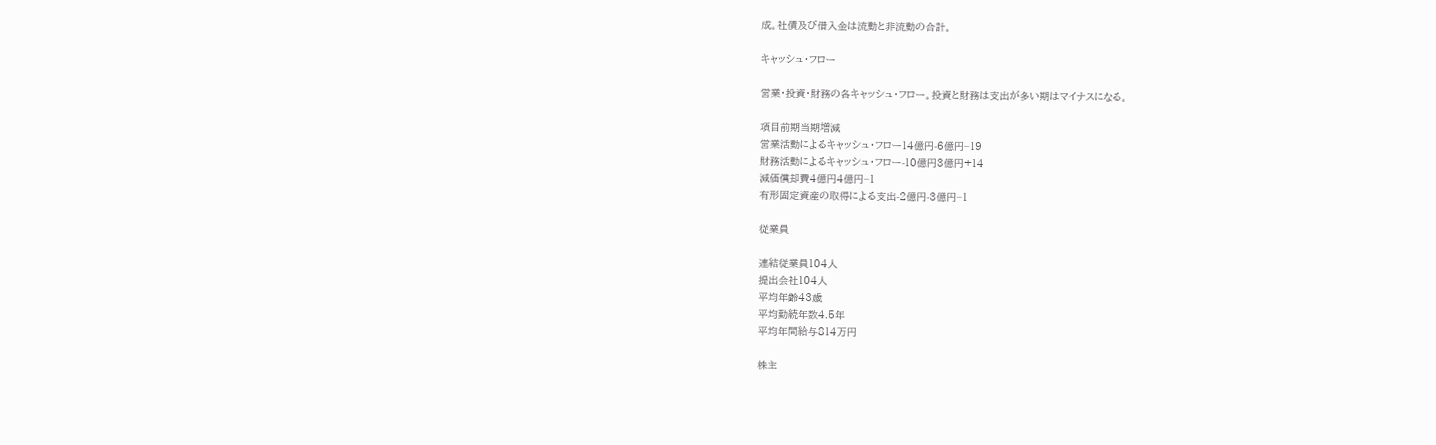成。社債及び借入金は流動と非流動の合計。

キャッシュ・フロー

営業・投資・財務の各キャッシュ・フロー。投資と財務は支出が多い期はマイナスになる。

項目前期当期増減
営業活動によるキャッシュ・フロー14億円-6億円−19
財務活動によるキャッシュ・フロー-10億円3億円+14
減価償却費4億円4億円−1
有形固定資産の取得による支出-2億円-3億円−1

従業員

連結従業員104人
提出会社104人
平均年齢43歳
平均勤続年数4.5年
平均年間給与814万円

株主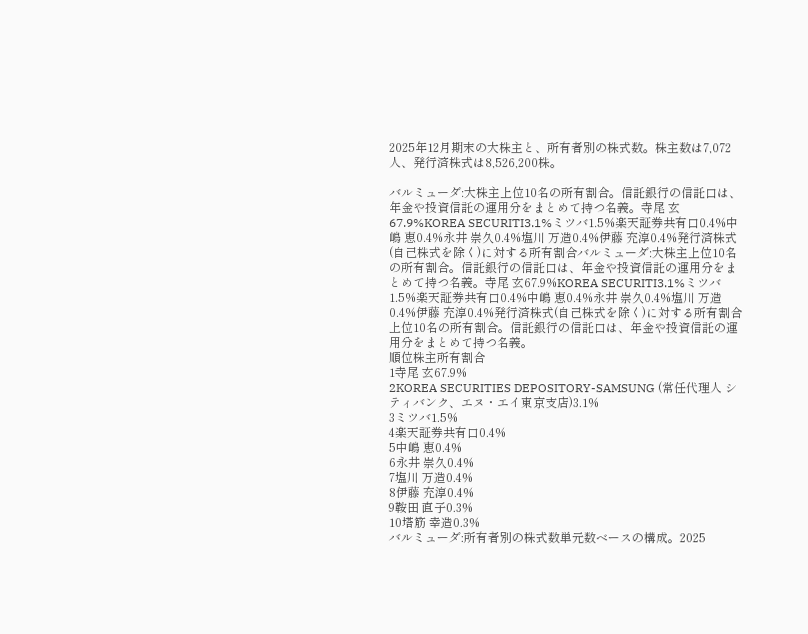2025年12月期末の大株主と、所有者別の株式数。株主数は7,072人、発行済株式は8,526,200株。

バルミューダ:大株主上位10名の所有割合。信託銀行の信託口は、年金や投資信託の運用分をまとめて持つ名義。寺尾 玄67.9%KOREA SECURITI3.1%ミツバ1.5%楽天証券共有口0.4%中嶋 恵0.4%永井 崇久0.4%塩川 万造0.4%伊藤 充淳0.4%発行済株式(自己株式を除く)に対する所有割合バルミューダ:大株主上位10名の所有割合。信託銀行の信託口は、年金や投資信託の運用分をまとめて持つ名義。寺尾 玄67.9%KOREA SECURITI3.1%ミツバ1.5%楽天証券共有口0.4%中嶋 恵0.4%永井 崇久0.4%塩川 万造0.4%伊藤 充淳0.4%発行済株式(自己株式を除く)に対する所有割合
上位10名の所有割合。信託銀行の信託口は、年金や投資信託の運用分をまとめて持つ名義。
順位株主所有割合
1寺尾 玄67.9%
2KOREA SECURITIES DEPOSITORY-SAMSUNG (常任代理人 シティバンク、エヌ・エイ東京支店)3.1%
3ミツバ1.5%
4楽天証券共有口0.4%
5中嶋 恵0.4%
6永井 崇久0.4%
7塩川 万造0.4%
8伊藤 充淳0.4%
9鞍田 直子0.3%
10塔筋 幸造0.3%
バルミューダ:所有者別の株式数単元数ベースの構成。2025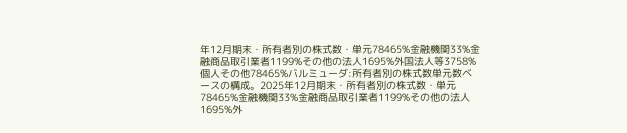年12月期末・所有者別の株式数・単元78465%金融機関33%金融商品取引業者1199%その他の法人1695%外国法人等3758%個人その他78465%バルミューダ:所有者別の株式数単元数ベースの構成。2025年12月期末・所有者別の株式数・単元78465%金融機関33%金融商品取引業者1199%その他の法人1695%外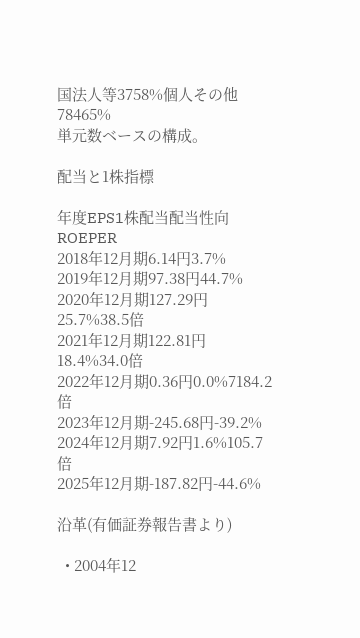国法人等3758%個人その他78465%
単元数ベースの構成。

配当と1株指標

年度EPS1株配当配当性向ROEPER
2018年12月期6.14円3.7%
2019年12月期97.38円44.7%
2020年12月期127.29円25.7%38.5倍
2021年12月期122.81円18.4%34.0倍
2022年12月期0.36円0.0%7184.2倍
2023年12月期-245.68円-39.2%
2024年12月期7.92円1.6%105.7倍
2025年12月期-187.82円-44.6%

沿革(有価証券報告書より)

  • 2004年12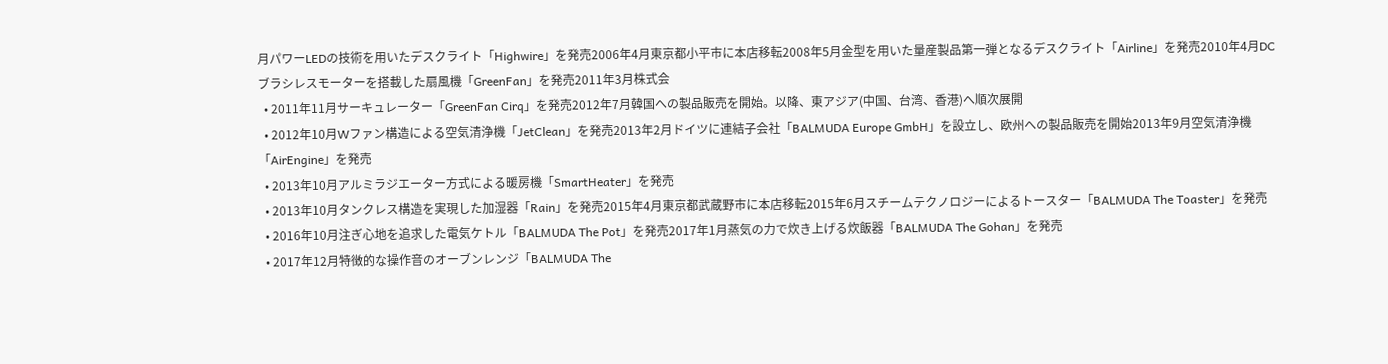月パワーLEDの技術を用いたデスクライト「Highwire」を発売2006年4月東京都小平市に本店移転2008年5月金型を用いた量産製品第一弾となるデスクライト「Airline」を発売2010年4月DCブラシレスモーターを搭載した扇風機「GreenFan」を発売2011年3月株式会
  • 2011年11月サーキュレーター「GreenFan Cirq」を発売2012年7月韓国への製品販売を開始。以降、東アジア(中国、台湾、香港)へ順次展開
  • 2012年10月Wファン構造による空気清浄機「JetClean」を発売2013年2月ドイツに連結子会社「BALMUDA Europe GmbH」を設立し、欧州への製品販売を開始2013年9月空気清浄機「AirEngine」を発売
  • 2013年10月アルミラジエーター方式による暖房機「SmartHeater」を発売
  • 2013年10月タンクレス構造を実現した加湿器「Rain」を発売2015年4月東京都武蔵野市に本店移転2015年6月スチームテクノロジーによるトースター「BALMUDA The Toaster」を発売
  • 2016年10月注ぎ心地を追求した電気ケトル「BALMUDA The Pot」を発売2017年1月蒸気の力で炊き上げる炊飯器「BALMUDA The Gohan」を発売
  • 2017年12月特徴的な操作音のオーブンレンジ「BALMUDA The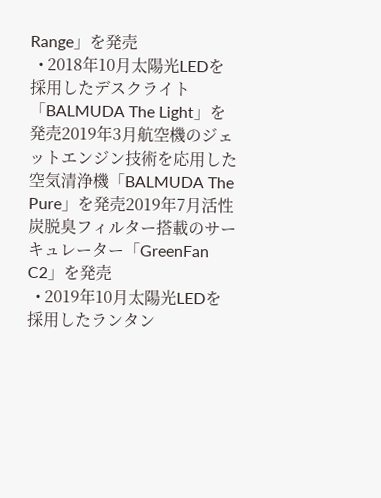Range」を発売
  • 2018年10月太陽光LEDを採用したデスクライト「BALMUDA The Light」を発売2019年3月航空機のジェットエンジン技術を応用した空気清浄機「BALMUDA The Pure」を発売2019年7月活性炭脱臭フィルター搭載のサーキュレーター「GreenFan C2」を発売
  • 2019年10月太陽光LEDを採用したランタン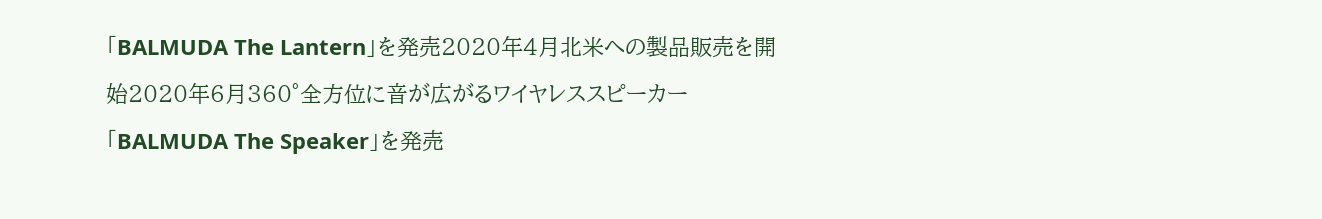「BALMUDA The Lantern」を発売2020年4月北米への製品販売を開始2020年6月360°全方位に音が広がるワイヤレススピーカー「BALMUDA The Speaker」を発売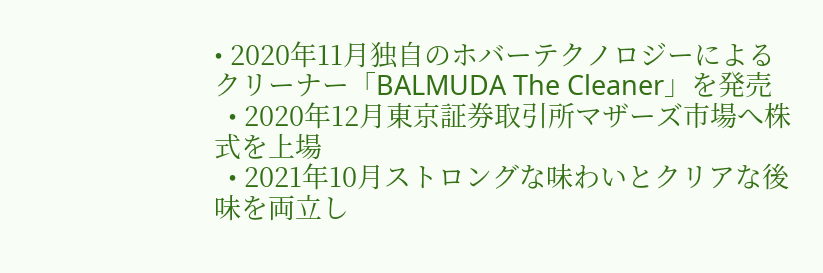• 2020年11月独自のホバーテクノロジーによるクリーナー「BALMUDA The Cleaner」を発売
  • 2020年12月東京証券取引所マザーズ市場へ株式を上場
  • 2021年10月ストロングな味わいとクリアな後味を両立し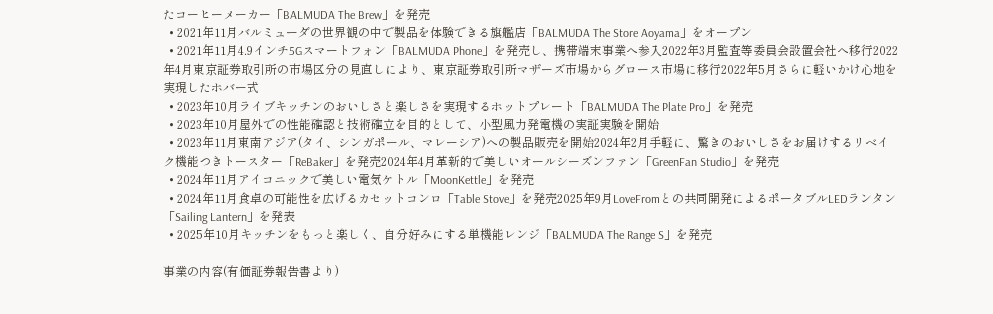たコーヒーメーカー「BALMUDA The Brew」を発売
  • 2021年11月バルミューダの世界観の中で製品を体験できる旗艦店「BALMUDA The Store Aoyama」をオープン
  • 2021年11月4.9インチ5Gスマートフォン「BALMUDA Phone」を発売し、携帯端末事業へ参入2022年3月監査等委員会設置会社へ移行2022年4月東京証券取引所の市場区分の見直しにより、東京証券取引所マザーズ市場からグロース市場に移行2022年5月さらに軽いかけ心地を実現したホバー式
  • 2023年10月ライブキッチンのおいしさと楽しさを実現するホットプレート「BALMUDA The Plate Pro」を発売
  • 2023年10月屋外での性能確認と技術確立を目的として、小型風力発電機の実証実験を開始
  • 2023年11月東南アジア(タイ、シンガポール、マレーシア)への製品販売を開始2024年2月手軽に、驚きのおいしさをお届けするリベイク機能つきトースター「ReBaker」を発売2024年4月革新的で美しいオールシーズンファン「GreenFan Studio」を発売
  • 2024年11月アイコニックで美しい電気ケトル「MoonKettle」を発売
  • 2024年11月食卓の可能性を広げるカセットコンロ「Table Stove」を発売2025年9月LoveFromとの共同開発によるポータブルLEDランタン「Sailing Lantern」を発表
  • 2025年10月キッチンをもっと楽しく、自分好みにする単機能レンジ「BALMUDA The Range S」を発売

事業の内容(有価証券報告書より)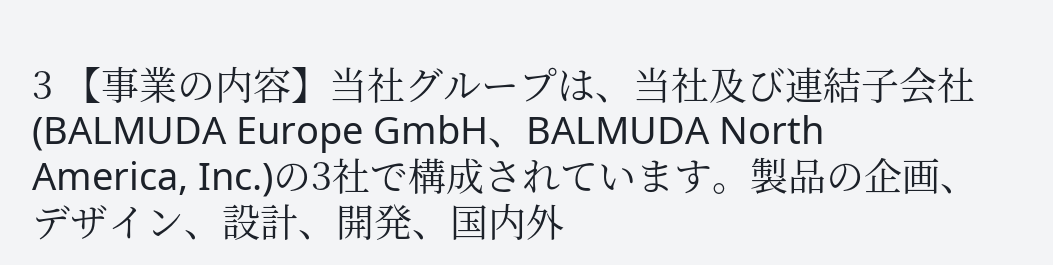3 【事業の内容】当社グループは、当社及び連結子会社(BALMUDA Europe GmbH、BALMUDA North America, Inc.)の3社で構成されています。製品の企画、デザイン、設計、開発、国内外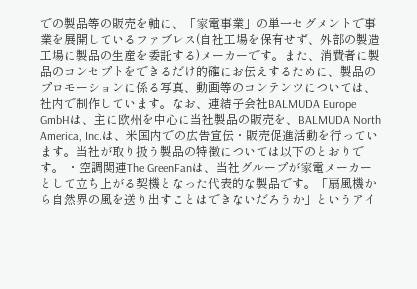での製品等の販売を軸に、「家電事業」の単一セグメントで事業を展開しているファブレス(自社工場を保有せず、外部の製造工場に製品の生産を委託する)メーカーです。また、消費者に製品のコンセプトをできるだけ的確にお伝えするために、製品のプロモーションに係る写真、動画等のコンテンツについては、社内で制作しています。なお、連結子会社BALMUDA Europe GmbHは、主に欧州を中心に当社製品の販売を、BALMUDA North America, Inc.は、米国内での広告宣伝・販売促進活動を行っています。当社が取り扱う製品の特徴については以下のとおりです。 ・空調関連The GreenFanは、当社グループが家電メーカーとして立ち上がる契機となった代表的な製品です。「扇風機から自然界の風を送り出すことはできないだろうか」というアイ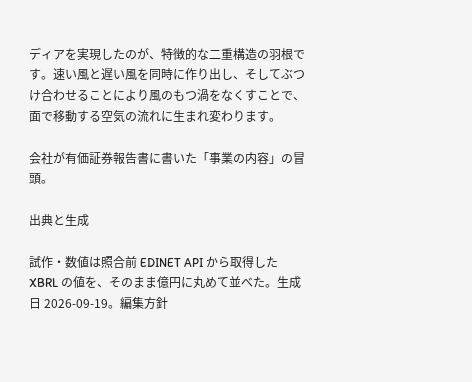ディアを実現したのが、特徴的な二重構造の羽根です。速い風と遅い風を同時に作り出し、そしてぶつけ合わせることにより風のもつ渦をなくすことで、面で移動する空気の流れに生まれ変わります。

会社が有価証券報告書に書いた「事業の内容」の冒頭。

出典と生成

試作・数値は照合前 EDINET API から取得した XBRL の値を、そのまま億円に丸めて並べた。生成日 2026-09-19。編集方針